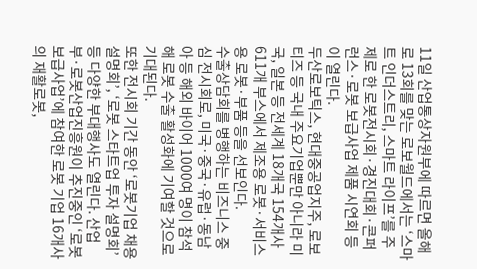11일 산업통상자원부에 따르면 올해로 13회를 맞는 로보월드에서는 ‘스마트 인더스트리, 스마트 라이프’를 주제로 한 로봇전시회·경진대회·콘퍼런스·로봇 보급사업 제품 시연회 등이 열린다.
두산로보틱스, 현대중공업지주, 로보티즈 등 국내 주요기업뿐만 아니라 미국, 일본 등 전세계 18개국 154개사 611개 부스에서 제조용 로봇·서비스용 로봇·부품 등을 선보인다.
수출상담회를 병행하는 비즈니스 중심 전시회로, 미국·중국·유럽·동남아 등 해외 바이어 1000여 명이 참석해 로봇 수출 활성화에 기여할 것으로 기대된다.
또한 전시회 기간 동안 ‘로봇기업 채용 설명회’, ‘로봇 스타트업 투자 설명회’ 등 다양한 부대행사도 열린다. 산업부·로봇산업진흥원이 추진중인 ‘로봇보급사업’에 참여한 로봇 기업 16개사의 재활로봇,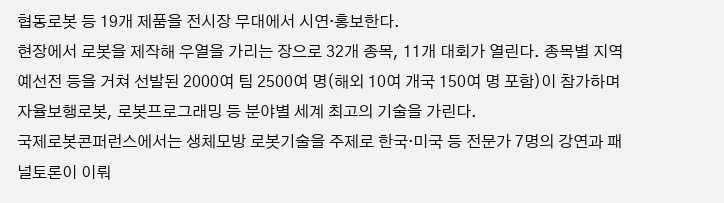협동로봇 등 19개 제품을 전시장 무대에서 시연·홍보한다.
현장에서 로봇을 제작해 우열을 가리는 장으로 32개 종목, 11개 대회가 열린다. 종목별 지역 예선전 등을 거쳐 선발된 2000여 팀 2500여 명(해외 10여 개국 150여 명 포함)이 참가하며 자율보행로봇, 로봇프로그래밍 등 분야별 세계 최고의 기술을 가린다.
국제로봇콘퍼런스에서는 생체모방 로봇기술을 주제로 한국·미국 등 전문가 7명의 강연과 패널토론이 이뤄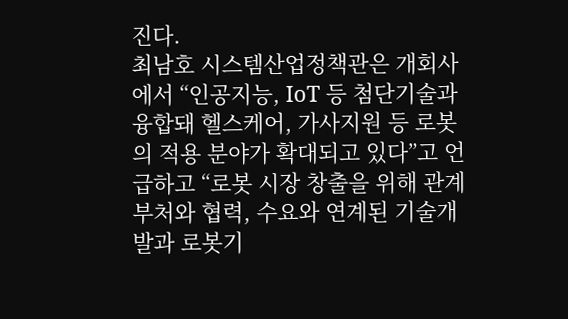진다.
최남호 시스템산업정책관은 개회사에서 “인공지능, IoT 등 첨단기술과 융합돼 헬스케어, 가사지원 등 로봇의 적용 분야가 확대되고 있다”고 언급하고 “로봇 시장 창출을 위해 관계부처와 협력, 수요와 연계된 기술개발과 로봇기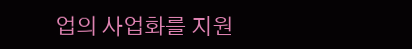업의 사업화를 지원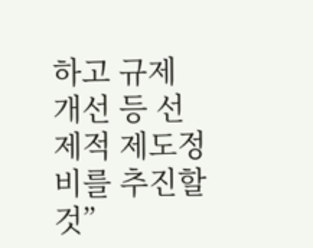하고 규제 개선 등 선제적 제도정비를 추진할 것”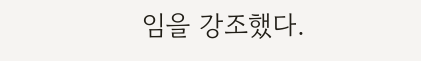임을 강조했다.